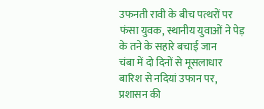उफनती रावी के बीच पत्थरों पर फंसा युवक, स्थानीय युवाओं ने पेड़ के तने के सहारे बचाई जान
चंबा में दो दिनों से मूसलाधार बारिश से नदियां उफान पर, प्रशासन की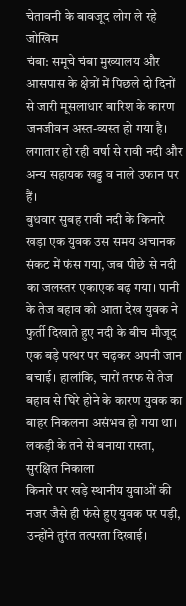चेतावनी के बावजूद लोग ले रहे जोखिम
चंबा: समूचे चंबा मुख्यालय और आसपास के क्षेत्रों में पिछले दो दिनों से जारी मूसलाधार बारिश के कारण जनजीवन अस्त-व्यस्त हो गया है। लगातार हो रही वर्षा से रावी नदी और अन्य सहायक खड्ड व नाले उफान पर हैं।
बुधवार सुबह रावी नदी के किनारे खड़ा एक युवक उस समय अचानक संकट में फंस गया, जब पीछे से नदी का जलस्तर एकाएक बढ़ गया। पानी के तेज बहाव को आता देख युवक ने फुर्ती दिखाते हुए नदी के बीच मौजूद एक बड़े पत्थर पर चढ़कर अपनी जान बचाई। हालांकि, चारों तरफ से तेज बहाव से घिरे होने के कारण युवक का बाहर निकलना असंभव हो गया था।
लकड़ी के तने से बनाया रास्ता, सुरक्षित निकाला
किनारे पर खड़े स्थानीय युवाओं की नजर जैसे ही फंसे हुए युवक पर पड़ी, उन्होंने तुरंत तत्परता दिखाई।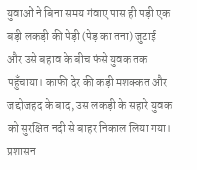युवाओं ने बिना समय गंवाए पास ही पड़ी एक बड़ी लकड़ी की पेड़ी (पेड़ का तना) जुटाई और उसे बहाव के बीच फंसे युवक तक पहुँचाया। काफी देर की कड़ी मशक्कत और जद्दोजहद के बाद, उस लकड़ी के सहारे युवक को सुरक्षित नदी से बाहर निकाल लिया गया।
प्रशासन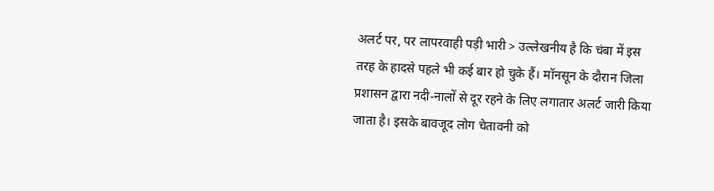अलर्ट पर, पर लापरवाही पड़ी भारी > उल्लेखनीय है कि चंबा में इस तरह के हादसे पहले भी कई बार हो चुके हैं। मॉनसून के दौरान जिला प्रशासन द्वारा नदी-नालों से दूर रहने के लिए लगातार अलर्ट जारी किया जाता है। इसके बावजूद लोग चेतावनी को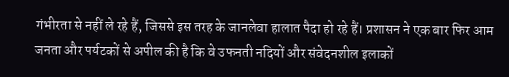गंभीरता से नहीं ले रहे हैं, जिससे इस तरह के जानलेवा हालात पैदा हो रहे हैं। प्रशासन ने एक बार फिर आम जनता और पर्यटकों से अपील की है कि वे उफनती नदियों और संवेदनशील इलाकों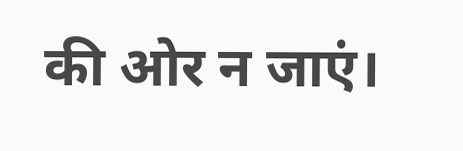की ओर न जाएं।